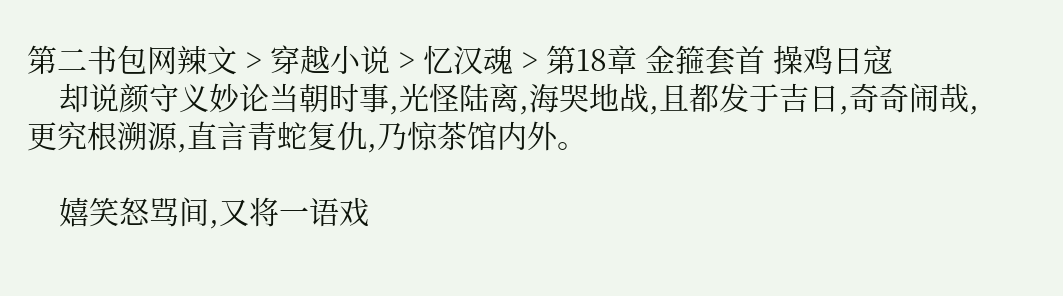第二书包网辣文 > 穿越小说 > 忆汉魂 > 第18章 金箍套首 操鸡日寇
    却说颜守义妙论当朝时事,光怪陆离,海哭地战,且都发于吉日,奇奇闹哉,更究根溯源,直言青蛇复仇,乃惊茶馆内外。

    嬉笑怒骂间,又将一语戏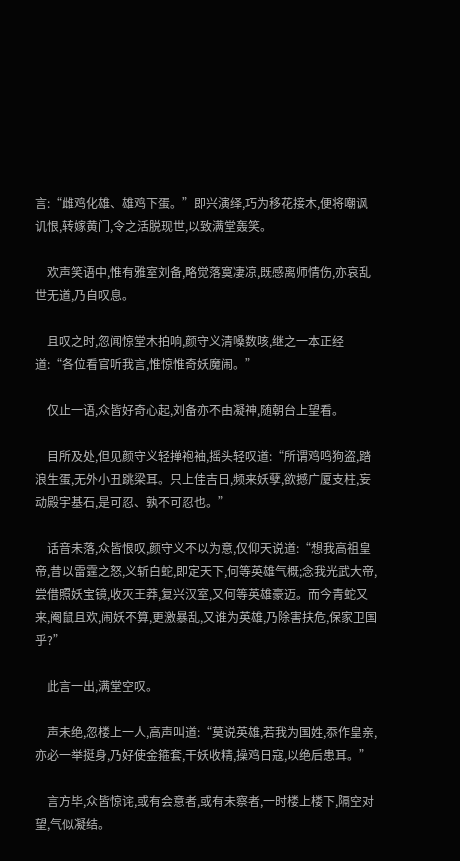言:“雌鸡化雄、雄鸡下蛋。”即兴演绎,巧为移花接木,便将嘲讽讥恨,转嫁黄门,令之活脱现世,以致满堂轰笑。

    欢声笑语中,惟有雅室刘备,略觉落寞凄凉,既感离师情伤,亦哀乱世无道,乃自叹息。

    且叹之时,忽闻惊堂木拍响,颜守义清嗓数咳,继之一本正经道:“各位看官听我言,惟惊惟奇妖魔闹。”

    仅止一语,众皆好奇心起,刘备亦不由凝神,随朝台上望看。

    目所及处,但见颜守义轻掸袍袖,摇头轻叹道:“所谓鸡鸣狗盗,踏浪生蛋,无外小丑跳梁耳。只上佳吉日,频来妖孽,欲撼广厦支柱,妄动殿宇基石,是可忍、孰不可忍也。”

    话音未落,众皆恨叹,颜守义不以为意,仅仰天说道:“想我高祖皇帝,昔以雷霆之怒,义斩白蛇,即定天下,何等英雄气概;念我光武大帝,尝借照妖宝镜,收灭王莽,复兴汉室,又何等英雄豪迈。而今青蛇又来,阉鼠且欢,闹妖不算,更激暴乱,又谁为英雄,乃除害扶危,保家卫国乎?”

    此言一出,满堂空叹。

    声未绝,忽楼上一人,高声叫道:“莫说英雄,若我为国姓,忝作皇亲,亦必一举挺身,乃好使金箍套,干妖收精,操鸡日寇,以绝后患耳。”

    言方毕,众皆惊诧,或有会意者,或有未察者,一时楼上楼下,隔空对望,气似凝结。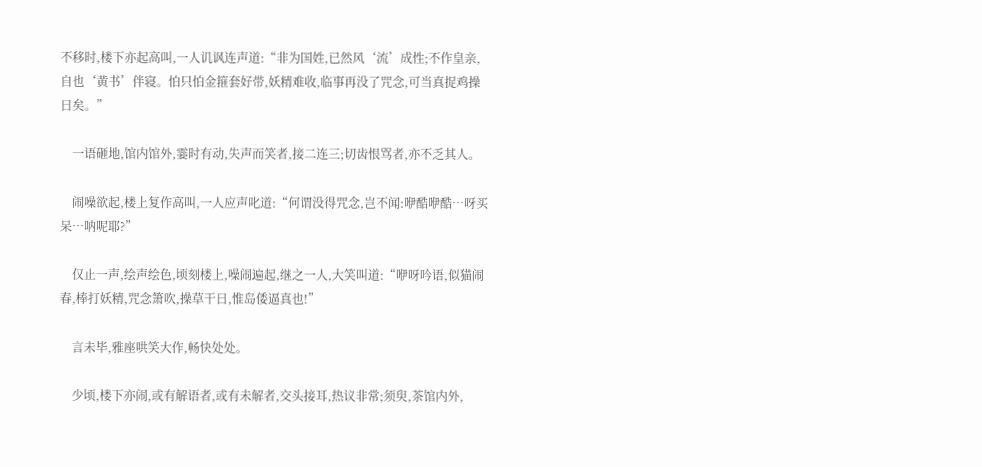不移时,楼下亦起高叫,一人讥讽连声道:“非为国姓,已然风‘流’成性;不作皇亲,自也‘黄书’伴寝。怕只怕金箍套好带,妖精难收,临事再没了咒念,可当真捉鸡操日矣。”

    一语砸地,馆内馆外,霎时有动,失声而笑者,接二连三;切齿恨骂者,亦不乏其人。

    闹噪欲起,楼上复作高叫,一人应声叱道:“何谓没得咒念,岂不闻:咿酷咿酷…呀买呆…呐呢耶?”

    仅止一声,绘声绘色,顷刻楼上,噪闹遍起,继之一人,大笑叫道:“咿呀吟语,似猫闹春,棒打妖精,咒念箫吹,操草干日,惟岛倭逼真也!”

    言未毕,雅座哄笑大作,畅快处处。

    少顷,楼下亦闹,或有解语者,或有未解者,交头接耳,热议非常;须臾,茶馆内外,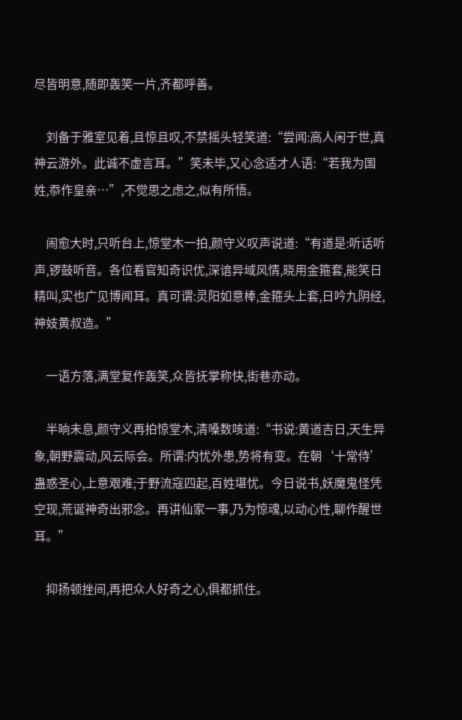尽皆明意,随即轰笑一片,齐都呼善。

    刘备于雅室见着,且惊且叹,不禁摇头轻笑道:“尝闻:高人闲于世,真神云游外。此诚不虚言耳。”笑未毕,又心念适才人语:“若我为国姓,忝作皇亲…”,不觉思之虑之,似有所悟。

    闹愈大时,只听台上,惊堂木一拍,颜守义叹声说道:“有道是:听话听声,锣鼓听音。各位看官知奇识优,深谙异域风情,晓用金箍套,能笑日精叫,实也广见博闻耳。真可谓:灵阳如意棒,金箍头上套,日吟九阴经,神妓黄叔造。”

    一语方落,满堂复作轰笑,众皆抚掌称快,街巷亦动。

    半晌未息,颜守义再拍惊堂木,清嗓数咳道:“书说:黄道吉日,天生异象,朝野震动,风云际会。所谓:内忧外患,势将有变。在朝‘十常侍’蛊惑圣心,上意艰难;于野流寇四起,百姓堪忧。今日说书,妖魔鬼怪凭空现,荒诞神奇出邪念。再讲仙家一事,乃为惊魂,以动心性,聊作醒世耳。”

    抑扬顿挫间,再把众人好奇之心,俱都抓住。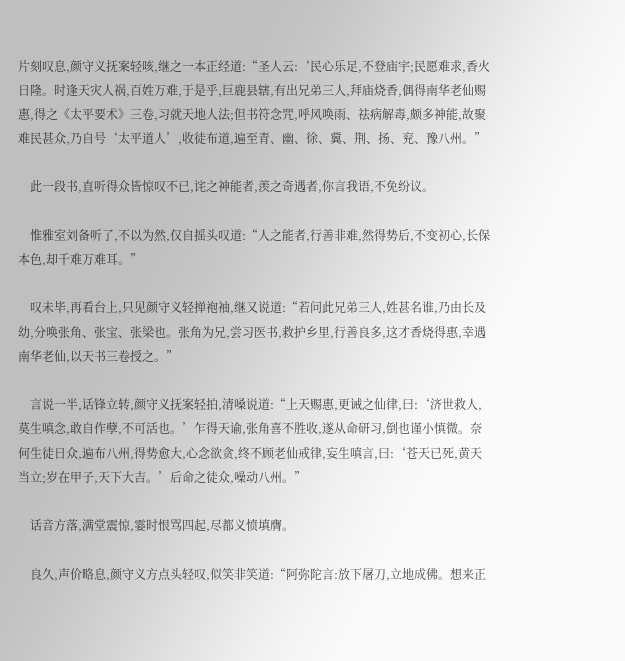片刻叹息,颜守义抚案轻咳,继之一本正经道:“圣人云:‘民心乐足,不登庙宇;民愿难求,香火日隆。时逢天灾人祸,百姓万难,于是乎,巨鹿县辖,有出兄弟三人,拜庙烧香,偶得南华老仙赐惠,得之《太平要术》三卷,习就天地人法;但书符念咒,呼风唤雨、祛病解毒,颇多神能,故聚难民甚众,乃自号‘太平道人’,收徒布道,遍至青、幽、徐、冀、荆、扬、兖、豫八州。”

    此一段书,直听得众皆惊叹不已,诧之神能者,羡之奇遇者,你言我语,不免纷议。

    惟雅室刘备听了,不以为然,仅自摇头叹道:“人之能者,行善非难,然得势后,不变初心,长保本色,却千难万难耳。”

    叹未毕,再看台上,只见颜守义轻掸袍袖,继又说道:“若问此兄弟三人,姓甚名谁,乃由长及幼,分唤张角、张宝、张梁也。张角为兄,尝习医书,救护乡里,行善良多,这才香烧得惠,幸遇南华老仙,以天书三卷授之。”

    言说一半,话锋立转,颜守义抚案轻拍,清嗓说道:“上天赐惠,更诫之仙律,曰:‘济世救人,莫生嗔念,敢自作孽,不可活也。’乍得天谕,张角喜不胜收,遂从命研习,倒也谨小慎微。奈何生徒日众,遍布八州,得势愈大,心念欲贪,终不顾老仙戒律,妄生嗔言,曰:‘苍天已死,黄天当立;岁在甲子,天下大吉。’后命之徒众,噪动八州。”

    话音方落,满堂震惊,霎时恨骂四起,尽都义愤填膺。

    良久,声价略息,颜守义方点头轻叹,似笑非笑道:“阿弥陀言:放下屠刀,立地成佛。想来正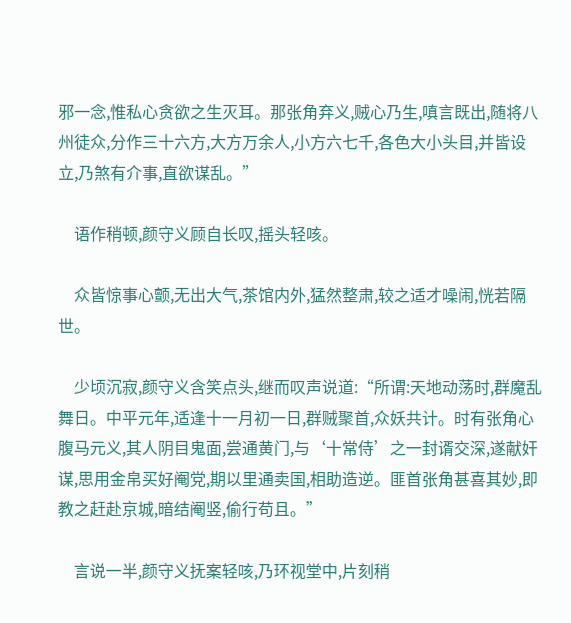邪一念,惟私心贪欲之生灭耳。那张角弃义,贼心乃生,嗔言既出,随将八州徒众,分作三十六方,大方万余人,小方六七千,各色大小头目,并皆设立,乃煞有介事,直欲谋乱。”

    语作稍顿,颜守义顾自长叹,摇头轻咳。

    众皆惊事心颤,无出大气,茶馆内外,猛然整肃,较之适才噪闹,恍若隔世。

    少顷沉寂,颜守义含笑点头,继而叹声说道:“所谓:天地动荡时,群魔乱舞日。中平元年,适逢十一月初一日,群贼聚首,众妖共计。时有张角心腹马元义,其人阴目鬼面,尝通黄门,与‘十常侍’之一封谞交深,遂献奸谋,思用金帛买好阉党,期以里通卖国,相助造逆。匪首张角甚喜其妙,即教之赶赴京城,暗结阉竖,偷行苟且。”

    言说一半,颜守义抚案轻咳,乃环视堂中,片刻稍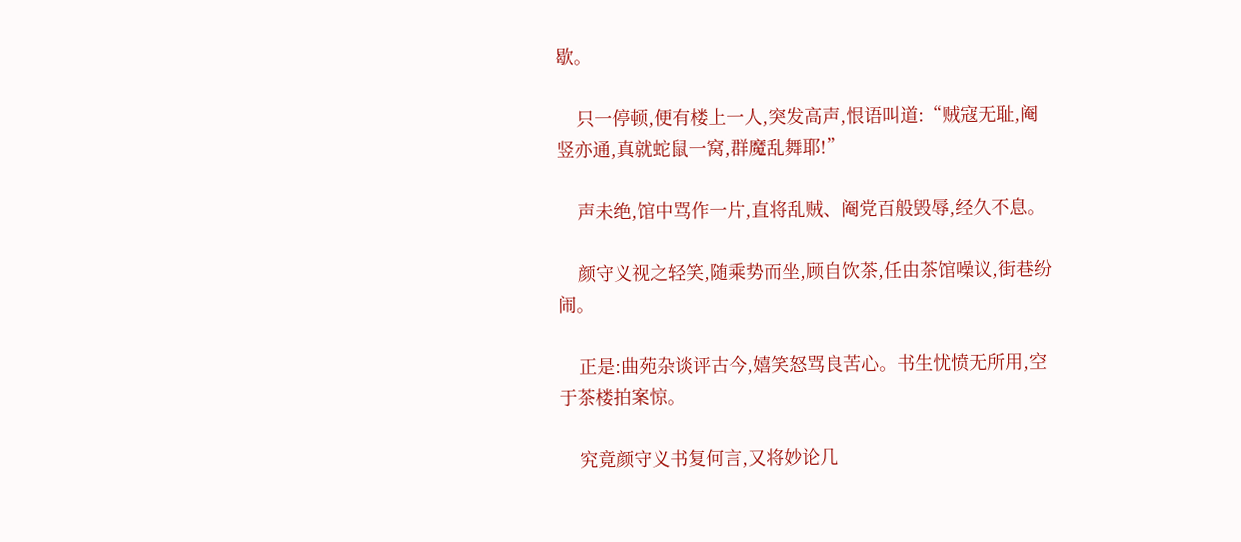歇。

    只一停顿,便有楼上一人,突发高声,恨语叫道:“贼寇无耻,阉竖亦通,真就蛇鼠一窝,群魔乱舞耶!”

    声未绝,馆中骂作一片,直将乱贼、阉党百般毁辱,经久不息。

    颜守义视之轻笑,随乘势而坐,顾自饮茶,任由茶馆噪议,街巷纷闹。

    正是:曲苑杂谈评古今,嬉笑怒骂良苦心。书生忧愤无所用,空于茶楼拍案惊。

    究竟颜守义书复何言,又将妙论几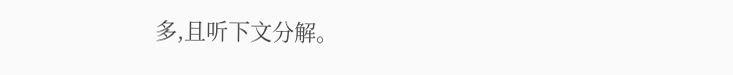多,且听下文分解。